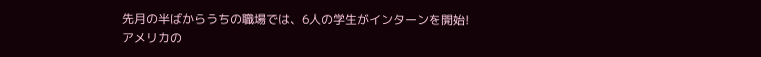先月の半ばからうちの職場では、6人の学生がインターンを開始!
アメリカの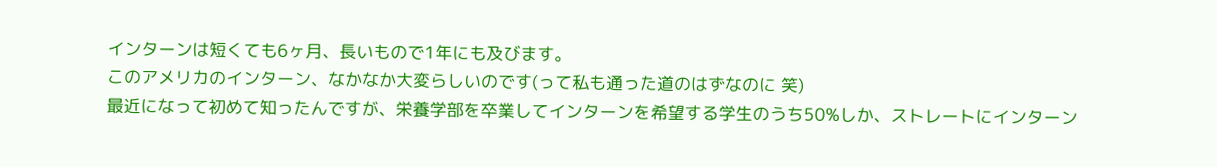インターンは短くても6ヶ月、長いもので1年にも及びます。
このアメリカのインターン、なかなか大変らしいのです(って私も通った道のはずなのに 笑)
最近になって初めて知ったんですが、栄養学部を卒業してインターンを希望する学生のうち50%しか、ストレートにインターン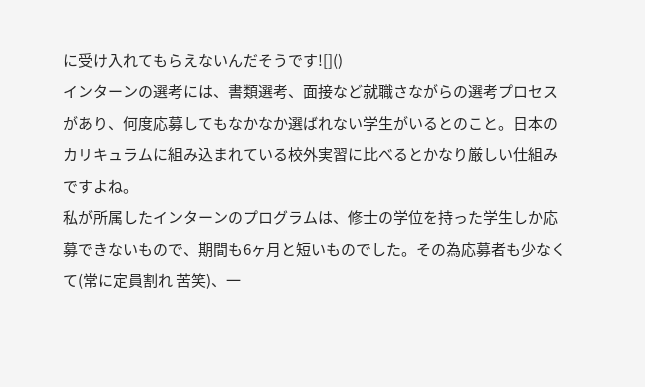に受け入れてもらえないんだそうです![]()
インターンの選考には、書類選考、面接など就職さながらの選考プロセスがあり、何度応募してもなかなか選ばれない学生がいるとのこと。日本のカリキュラムに組み込まれている校外実習に比べるとかなり厳しい仕組みですよね。
私が所属したインターンのプログラムは、修士の学位を持った学生しか応募できないもので、期間も6ヶ月と短いものでした。その為応募者も少なくて(常に定員割れ 苦笑)、一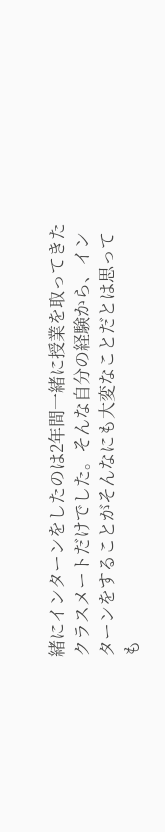緒にインターンをしたのは2年間一緒に授業を取ってきたクラスメートだけでした。そんな自分の経験から、インターンをすることがそんなにも大変なことだとは思っても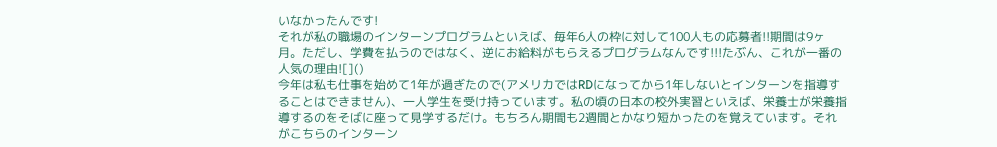いなかったんです!
それが私の職場のインターンプログラムといえば、毎年6人の枠に対して100人もの応募者!!期間は9ヶ月。ただし、学費を払うのではなく、逆にお給料がもらえるプログラムなんです!!!たぶん、これが一番の人気の理由![]()
今年は私も仕事を始めて1年が過ぎたので(アメリカではRDになってから1年しないとインターンを指導することはできません)、一人学生を受け持っています。私の頃の日本の校外実習といえば、栄養士が栄養指導するのをそばに座って見学するだけ。もちろん期間も2週間とかなり短かったのを覚えています。それがこちらのインターン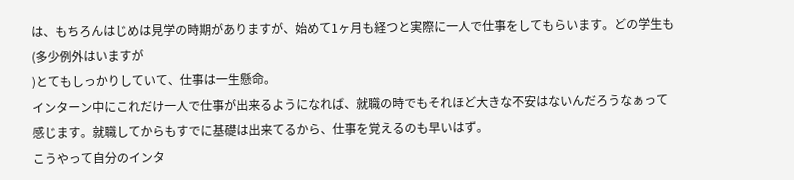は、もちろんはじめは見学の時期がありますが、始めて1ヶ月も経つと実際に一人で仕事をしてもらいます。どの学生も(多少例外はいますが
)とてもしっかりしていて、仕事は一生懸命。
インターン中にこれだけ一人で仕事が出来るようになれば、就職の時でもそれほど大きな不安はないんだろうなぁって感じます。就職してからもすでに基礎は出来てるから、仕事を覚えるのも早いはず。
こうやって自分のインタ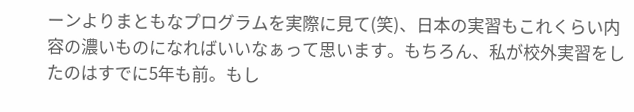ーンよりまともなプログラムを実際に見て(笑)、日本の実習もこれくらい内容の濃いものになればいいなぁって思います。もちろん、私が校外実習をしたのはすでに5年も前。もし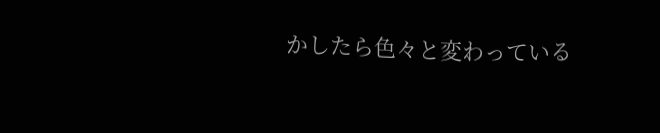かしたら色々と変わっている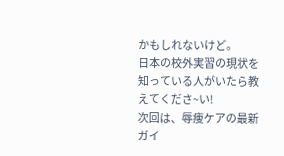かもしれないけど。
日本の校外実習の現状を知っている人がいたら教えてくださ~い!
次回は、辱痩ケアの最新ガイ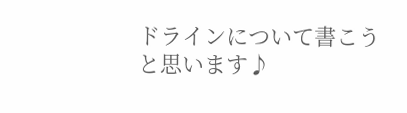ドラインについて書こうと思います♪